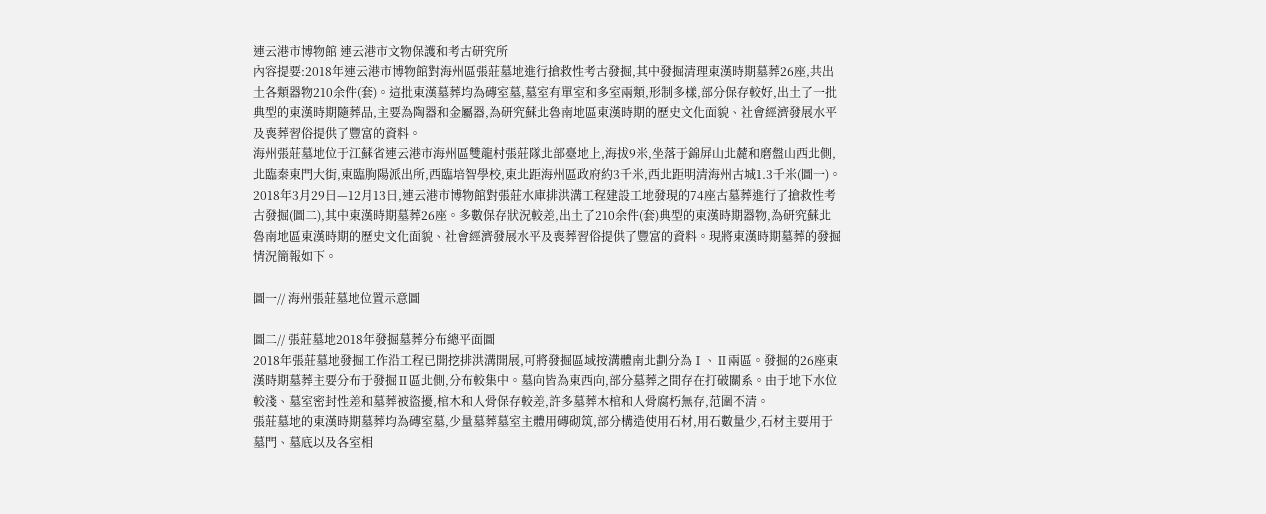連云港市博物館 連云港市文物保護和考古研究所
內容提要:2018年連云港市博物館對海州區張莊墓地進行搶救性考古發掘,其中發掘清理東漢時期墓葬26座,共出土各類器物210余件(套)。這批東漢墓葬均為磚室墓,墓室有單室和多室兩類,形制多樣,部分保存較好,出土了一批典型的東漢時期隨葬品,主要為陶器和金屬器,為研究蘇北魯南地區東漢時期的歷史文化面貌、社會經濟發展水平及喪葬習俗提供了豐富的資料。
海州張莊墓地位于江蘇省連云港市海州區雙龍村張莊隊北部臺地上,海拔9米,坐落于錦屏山北麓和磨盤山西北側,北臨秦東門大街,東臨朐陽派出所,西臨培智學校,東北距海州區政府約3千米,西北距明清海州古城1.3千米(圖一)。2018年3月29日—12月13日,連云港市博物館對張莊水庫排洪溝工程建設工地發現的74座古墓葬進行了搶救性考古發掘(圖二),其中東漢時期墓葬26座。多數保存狀況較差,出土了210余件(套)典型的東漢時期器物,為研究蘇北魯南地區東漢時期的歷史文化面貌、社會經濟發展水平及喪葬習俗提供了豐富的資料。現將東漢時期墓葬的發掘情況簡報如下。

圖一// 海州張莊墓地位置示意圖

圖二// 張莊墓地2018年發掘墓葬分布總平面圖
2018年張莊墓地發掘工作沿工程已開挖排洪溝開展,可將發掘區域按溝體南北劃分為Ⅰ、Ⅱ兩區。發掘的26座東漢時期墓葬主要分布于發掘Ⅱ區北側,分布較集中。墓向皆為東西向,部分墓葬之間存在打破關系。由于地下水位較淺、墓室密封性差和墓葬被盜擾,棺木和人骨保存較差,許多墓葬木棺和人骨腐朽無存,范圍不清。
張莊墓地的東漢時期墓葬均為磚室墓,少量墓葬墓室主體用磚砌筑,部分構造使用石材,用石數量少,石材主要用于墓門、墓底以及各室相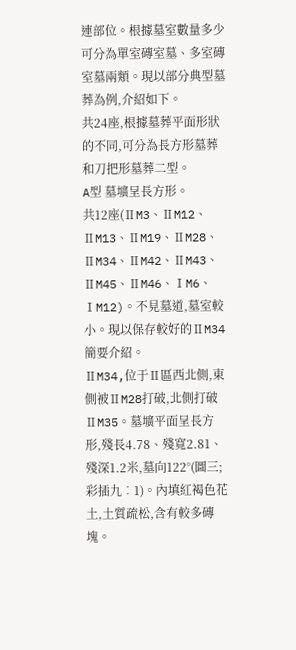連部位。根據墓室數量多少可分為單室磚室墓、多室磚室墓兩類。現以部分典型墓葬為例,介紹如下。
共24座,根據墓葬平面形狀的不同,可分為長方形墓葬和刀把形墓葬二型。
A型 墓壙呈長方形。
共12座(ⅡM3、ⅡM12、ⅡM13、ⅡM19、ⅡM28、ⅡM34、ⅡM42、ⅡM43、ⅡM45、ⅡM46、ⅠM6、ⅠM12)。不見墓道,墓室較小。現以保存較好的ⅡM34簡要介紹。
ⅡM34,位于Ⅱ區西北側,東側被ⅡM28打破,北側打破ⅡM35。墓壙平面呈長方形,殘長4.78、殘寬2.81、殘深1.2米,墓向122°(圖三;彩插九︰1)。內填紅褐色花土,土質疏松,含有較多磚塊。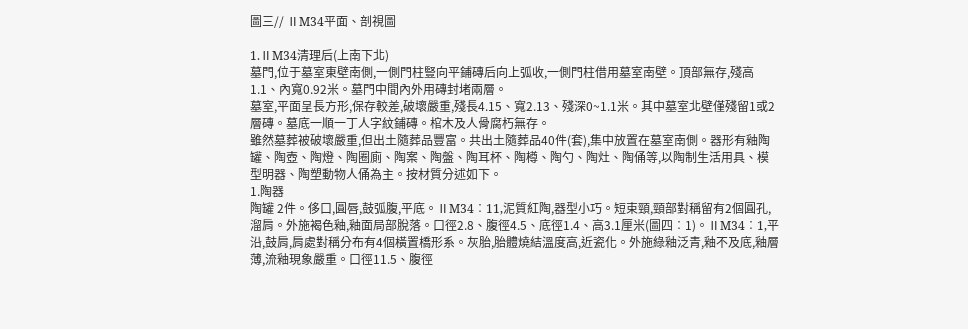圖三// ⅡM34平面、剖視圖

1.ⅡM34清理后(上南下北)
墓門,位于墓室東壁南側,一側門柱豎向平鋪磚后向上弧收,一側門柱借用墓室南壁。頂部無存,殘高1.1、內寬0.92米。墓門中間內外用磚封堵兩層。
墓室,平面呈長方形,保存較差,破壞嚴重,殘長4.15、寬2.13、殘深0~1.1米。其中墓室北壁僅殘留1或2層磚。墓底一順一丁人字紋鋪磚。棺木及人骨腐朽無存。
雖然墓葬被破壞嚴重,但出土隨葬品豐富。共出土隨葬品40件(套),集中放置在墓室南側。器形有釉陶罐、陶壺、陶燈、陶圈廁、陶案、陶盤、陶耳杯、陶樽、陶勺、陶灶、陶俑等,以陶制生活用具、模型明器、陶塑動物人俑為主。按材質分述如下。
1.陶器
陶罐 2件。侈口,圓唇,鼓弧腹,平底。ⅡM34︰11,泥質紅陶,器型小巧。短束頸,頸部對稱留有2個圓孔,溜肩。外施褐色釉,釉面局部脫落。口徑2.8、腹徑4.5、底徑1.4、高3.1厘米(圖四︰1)。ⅡM34︰1,平沿,鼓肩,肩處對稱分布有4個橫置橋形系。灰胎,胎體燒結溫度高,近瓷化。外施綠釉泛青,釉不及底,釉層薄,流釉現象嚴重。口徑11.5、腹徑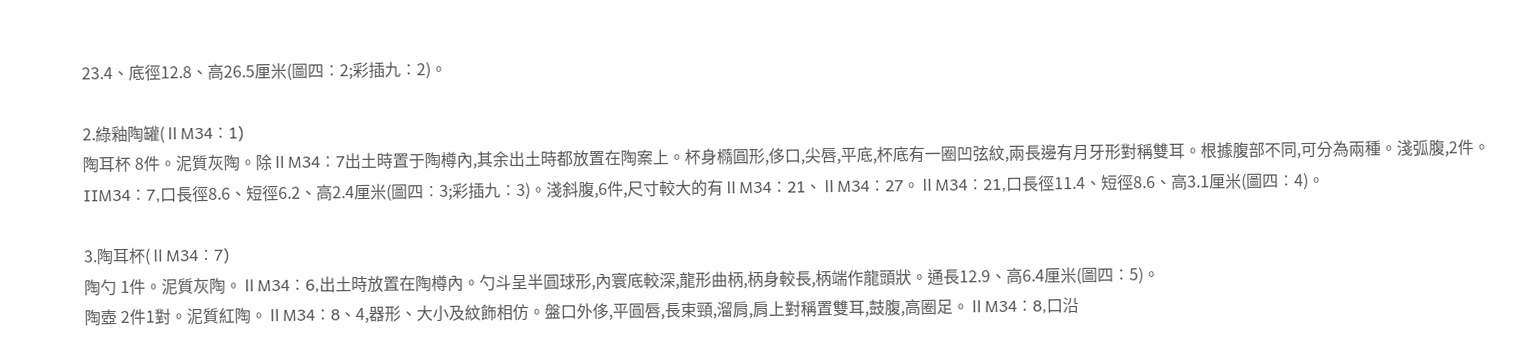23.4、底徑12.8、高26.5厘米(圖四︰2;彩插九︰2)。

2.綠釉陶罐(ⅡM34︰1)
陶耳杯 8件。泥質灰陶。除ⅡM34︰7出土時置于陶樽內,其余出土時都放置在陶案上。杯身橢圓形,侈口,尖唇,平底,杯底有一圈凹弦紋,兩長邊有月牙形對稱雙耳。根據腹部不同,可分為兩種。淺弧腹,2件。ⅡM34︰7,口長徑8.6、短徑6.2、高2.4厘米(圖四︰3;彩插九︰3)。淺斜腹,6件,尺寸較大的有ⅡM34︰21、ⅡM34︰27。ⅡM34︰21,口長徑11.4、短徑8.6、高3.1厘米(圖四︰4)。

3.陶耳杯(ⅡM34︰7)
陶勺 1件。泥質灰陶。ⅡM34︰6,出土時放置在陶樽內。勺斗呈半圓球形,內寰底較深,龍形曲柄,柄身較長,柄端作龍頭狀。通長12.9、高6.4厘米(圖四︰5)。
陶壺 2件1對。泥質紅陶。ⅡM34︰8、4,器形、大小及紋飾相仿。盤口外侈,平圓唇,長束頸,溜肩,肩上對稱置雙耳,鼓腹,高圈足。ⅡM34︰8,口沿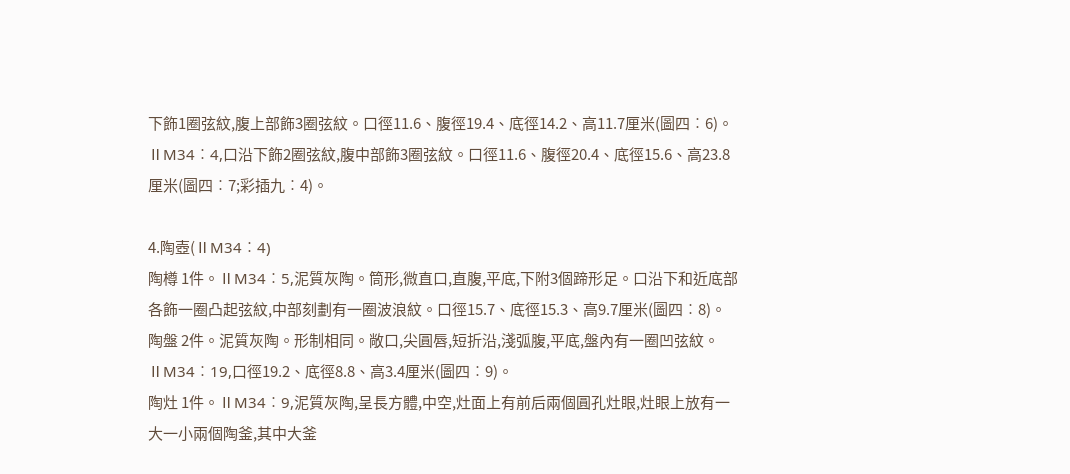下飾1圈弦紋,腹上部飾3圈弦紋。口徑11.6、腹徑19.4、底徑14.2、高11.7厘米(圖四︰6)。ⅡM34︰4,口沿下飾2圈弦紋,腹中部飾3圈弦紋。口徑11.6、腹徑20.4、底徑15.6、高23.8厘米(圖四︰7;彩插九︰4)。

4.陶壺(ⅡM34︰4)
陶樽 1件。ⅡM34︰5,泥質灰陶。筒形,微直口,直腹,平底,下附3個蹄形足。口沿下和近底部各飾一圈凸起弦紋,中部刻劃有一圈波浪紋。口徑15.7、底徑15.3、高9.7厘米(圖四︰8)。
陶盤 2件。泥質灰陶。形制相同。敞口,尖圓唇,短折沿,淺弧腹,平底,盤內有一圈凹弦紋。ⅡM34︰19,口徑19.2、底徑8.8、高3.4厘米(圖四︰9)。
陶灶 1件。ⅡM34︰9,泥質灰陶,呈長方體,中空,灶面上有前后兩個圓孔灶眼,灶眼上放有一大一小兩個陶釜,其中大釜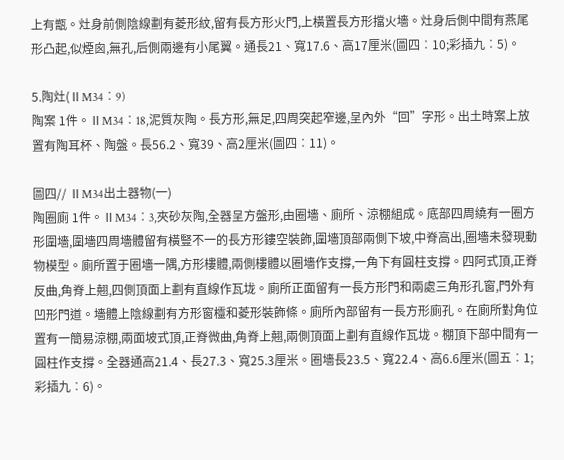上有甑。灶身前側陰線劃有菱形紋,留有長方形火門,上橫置長方形擋火墻。灶身后側中間有燕尾形凸起,似煙囪,無孔,后側兩邊有小尾翼。通長21、寬17.6、高17厘米(圖四︰10;彩插九︰5)。

5.陶灶(ⅡM34︰9)
陶案 1件。ⅡM34︰18,泥質灰陶。長方形,無足,四周突起窄邊,呈內外“回”字形。出土時案上放置有陶耳杯、陶盤。長56.2、寬39、高2厘米(圖四︰11)。

圖四// ⅡM34出土器物(一)
陶圈廁 1件。ⅡM34︰3,夾砂灰陶,全器呈方盤形,由圈墻、廁所、涼棚組成。底部四周繞有一圈方形圍墻,圍墻四周墻體留有橫豎不一的長方形鏤空裝飾,圍墻頂部兩側下坡,中脊高出,圈墻未發現動物模型。廁所置于圈墻一隅,方形樓體,兩側樓體以圈墻作支撐,一角下有圓柱支撐。四阿式頂,正脊反曲,角脊上翹,四側頂面上劃有直線作瓦垅。廁所正面留有一長方形門和兩處三角形孔窗,門外有凹形門道。墻體上陰線劃有方形窗欞和菱形裝飾條。廁所內部留有一長方形廁孔。在廁所對角位置有一簡易涼棚,兩面坡式頂,正脊微曲,角脊上翹,兩側頂面上劃有直線作瓦垅。棚頂下部中間有一圓柱作支撐。全器通高21.4、長27.3、寬25.3厘米。圈墻長23.5、寬22.4、高6.6厘米(圖五︰1;彩插九︰6)。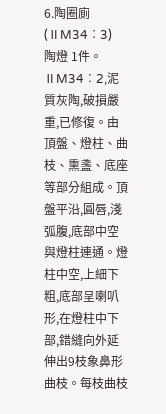6.陶圈廁(ⅡM34︰3)
陶燈 1件。ⅡM34︰2,泥質灰陶,破損嚴重,已修復。由頂盤、燈柱、曲枝、熏盞、底座等部分組成。頂盤平沿,圓唇,淺弧腹,底部中空與燈柱連通。燈柱中空,上細下粗,底部呈喇叭形,在燈柱中下部,錯縫向外延伸出9枝象鼻形曲枝。每枝曲枝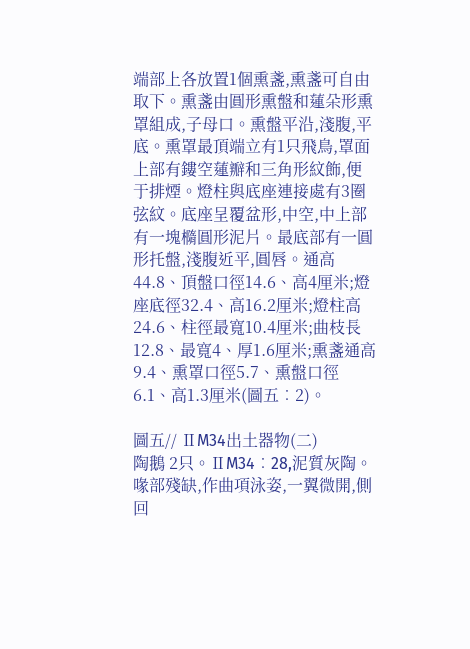端部上各放置1個熏盞,熏盞可自由取下。熏盞由圓形熏盤和蓮朵形熏罩組成,子母口。熏盤平沿,淺腹,平底。熏罩最頂端立有1只飛鳥,罩面上部有鏤空蓮瓣和三角形紋飾,便于排煙。燈柱與底座連接處有3圈弦紋。底座呈覆盆形,中空,中上部有一塊橢圓形泥片。最底部有一圓形托盤,淺腹近平,圓唇。通高44.8、頂盤口徑14.6、高4厘米;燈座底徑32.4、高16.2厘米;燈柱高24.6、柱徑最寬10.4厘米;曲枝長12.8、最寬4、厚1.6厘米;熏盞通高9.4、熏罩口徑5.7、熏盤口徑6.1、高1.3厘米(圖五︰2)。

圖五// ⅡM34出土器物(二)
陶鵝 2只。ⅡM34︰28,泥質灰陶。喙部殘缺,作曲項泳姿,一翼微開,側回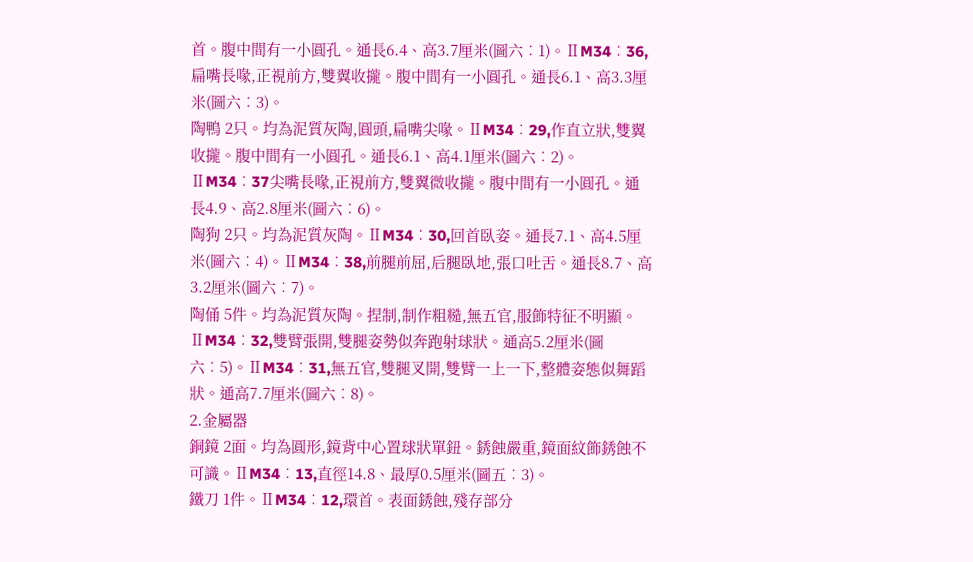首。腹中間有一小圓孔。通長6.4、高3.7厘米(圖六︰1)。ⅡM34︰36,扁嘴長喙,正視前方,雙翼收攏。腹中間有一小圓孔。通長6.1、高3.3厘米(圖六︰3)。
陶鴨 2只。均為泥質灰陶,圓頭,扁嘴尖喙。ⅡM34︰29,作直立狀,雙翼收攏。腹中間有一小圓孔。通長6.1、高4.1厘米(圖六︰2)。ⅡM34︰37尖嘴長喙,正視前方,雙翼微收攏。腹中間有一小圓孔。通長4.9、高2.8厘米(圖六︰6)。
陶狗 2只。均為泥質灰陶。ⅡM34︰30,回首臥姿。通長7.1、高4.5厘米(圖六︰4)。ⅡM34︰38,前腿前屈,后腿臥地,張口吐舌。通長8.7、高3.2厘米(圖六︰7)。
陶俑 5件。均為泥質灰陶。捏制,制作粗糙,無五官,服飾特征不明顯。ⅡM34︰32,雙臂張開,雙腿姿勢似奔跑射球狀。通高5.2厘米(圖六︰5)。ⅡM34︰31,無五官,雙腿叉開,雙臂一上一下,整體姿態似舞蹈狀。通高7.7厘米(圖六︰8)。
2.金屬器
銅鏡 2面。均為圓形,鏡背中心置球狀單鈕。銹蝕嚴重,鏡面紋飾銹蝕不可識。ⅡM34︰13,直徑14.8、最厚0.5厘米(圖五︰3)。
鐵刀 1件。ⅡM34︰12,環首。表面銹蝕,殘存部分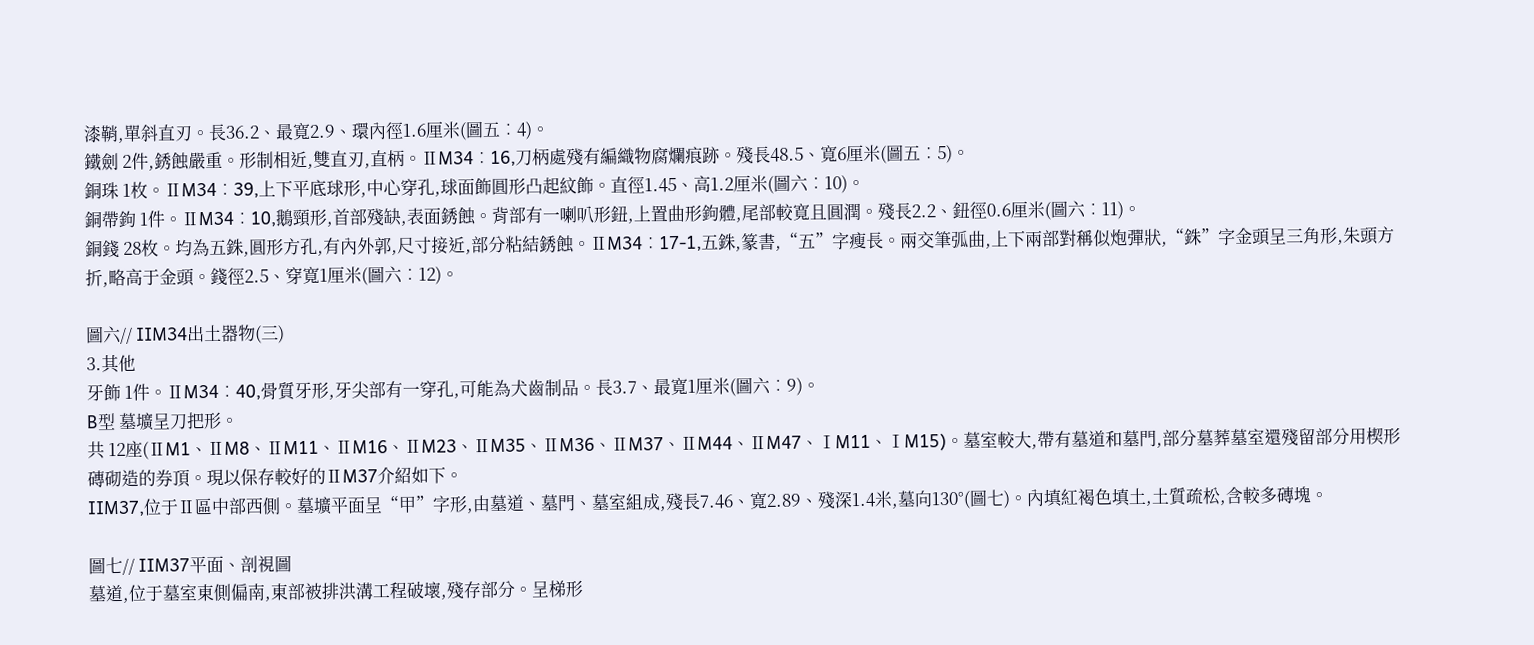漆鞘,單斜直刃。長36.2、最寬2.9、環內徑1.6厘米(圖五︰4)。
鐵劍 2件,銹蝕嚴重。形制相近,雙直刃,直柄。ⅡM34︰16,刀柄處殘有編織物腐爛痕跡。殘長48.5、寬6厘米(圖五︰5)。
銅珠 1枚。ⅡM34︰39,上下平底球形,中心穿孔,球面飾圓形凸起紋飾。直徑1.45、高1.2厘米(圖六︰10)。
銅帶鉤 1件。ⅡM34︰10,鵝頸形,首部殘缺,表面銹蝕。背部有一喇叭形鈕,上置曲形鉤體,尾部較寬且圓潤。殘長2.2、鈕徑0.6厘米(圖六︰11)。
銅錢 28枚。均為五銖,圓形方孔,有內外郭,尺寸接近,部分粘結銹蝕。ⅡM34︰17-1,五銖,篆書,“五”字瘦長。兩交筆弧曲,上下兩部對稱似炮彈狀,“銖”字金頭呈三角形,朱頭方折,略高于金頭。錢徑2.5、穿寬1厘米(圖六︰12)。

圖六// ⅡM34出土器物(三)
3.其他
牙飾 1件。ⅡM34︰40,骨質牙形,牙尖部有一穿孔,可能為犬齒制品。長3.7、最寬1厘米(圖六︰9)。
B型 墓壙呈刀把形。
共 12座(ⅡM1、ⅡM8、ⅡM11、ⅡM16、ⅡM23、ⅡM35、ⅡM36、ⅡM37、ⅡM44、ⅡM47、ⅠM11、ⅠM15)。墓室較大,帶有墓道和墓門,部分墓葬墓室還殘留部分用楔形磚砌造的券頂。現以保存較好的ⅡM37介紹如下。
ⅡM37,位于Ⅱ區中部西側。墓壙平面呈“甲”字形,由墓道、墓門、墓室組成,殘長7.46、寬2.89、殘深1.4米,墓向130°(圖七)。內填紅褐色填土,土質疏松,含較多磚塊。

圖七// ⅡM37平面、剖視圖
墓道,位于墓室東側偏南,東部被排洪溝工程破壞,殘存部分。呈梯形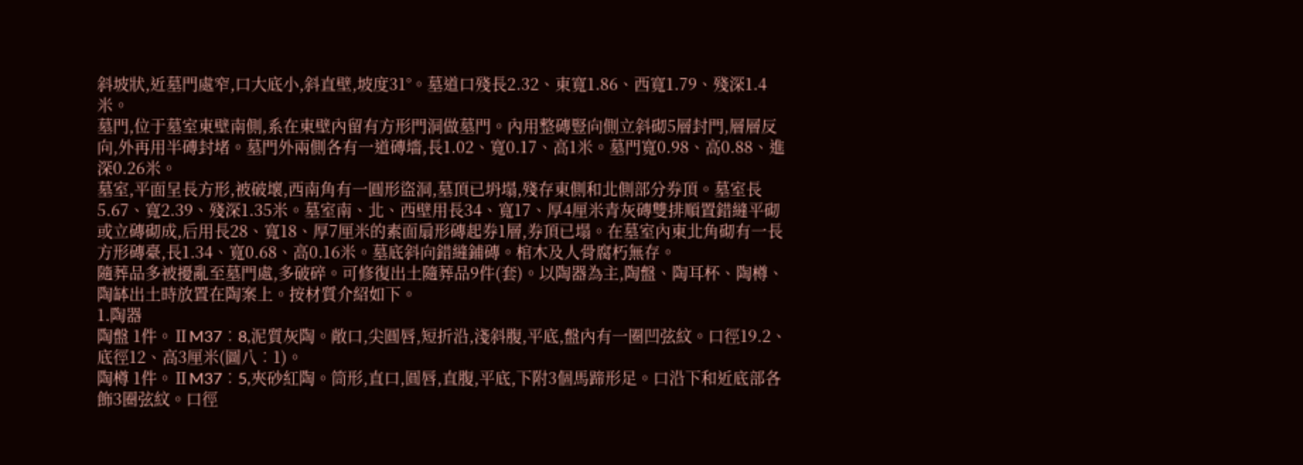斜坡狀,近墓門處窄,口大底小,斜直壁,坡度31°。墓道口殘長2.32、東寬1.86、西寬1.79、殘深1.4米。
墓門,位于墓室東壁南側,系在東壁內留有方形門洞做墓門。內用整磚豎向側立斜砌5層封門,層層反向,外再用半磚封堵。墓門外兩側各有一道磚墻,長1.02、寬0.17、高1米。墓門寬0.98、高0.88、進深0.26米。
墓室,平面呈長方形,被破壞,西南角有一圓形盜洞,墓頂已坍塌,殘存東側和北側部分券頂。墓室長5.67、寬2.39、殘深1.35米。墓室南、北、西壁用長34、寬17、厚4厘米青灰磚雙排順置錯縫平砌或立磚砌成,后用長28、寬18、厚7厘米的素面扇形磚起券1層,券頂已塌。在墓室內東北角砌有一長方形磚臺,長1.34、寬0.68、高0.16米。墓底斜向錯縫鋪磚。棺木及人骨腐朽無存。
隨葬品多被擾亂至墓門處,多破碎。可修復出土隨葬品9件(套)。以陶器為主,陶盤、陶耳杯、陶樽、陶缽出土時放置在陶案上。按材質介紹如下。
1.陶器
陶盤 1件。ⅡM37︰8,泥質灰陶。敞口,尖圓唇,短折沿,淺斜腹,平底,盤內有一圈凹弦紋。口徑19.2、底徑12、高3厘米(圖八︰1)。
陶樽 1件。ⅡM37︰5,夾砂紅陶。筒形,直口,圓唇,直腹,平底,下附3個馬蹄形足。口沿下和近底部各飾3圈弦紋。口徑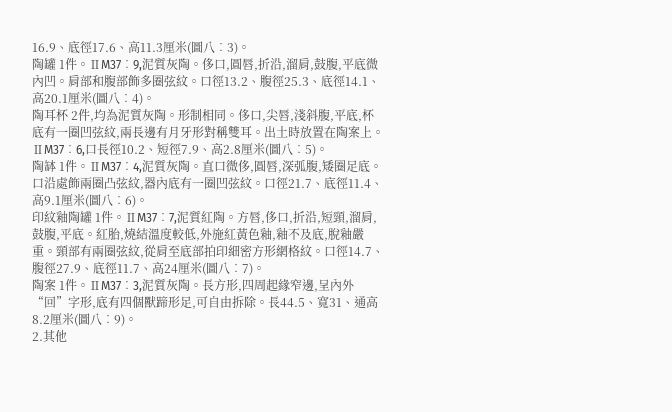16.9、底徑17.6、高11.3厘米(圖八︰3)。
陶罐 1件。ⅡM37︰9,泥質灰陶。侈口,圓唇,折沿,溜肩,鼓腹,平底微內凹。肩部和腹部飾多圈弦紋。口徑13.2、腹徑25.3、底徑14.1、高20.1厘米(圖八︰4)。
陶耳杯 2件,均為泥質灰陶。形制相同。侈口,尖唇,淺斜腹,平底,杯底有一圈凹弦紋,兩長邊有月牙形對稱雙耳。出土時放置在陶案上。ⅡM37︰6,口長徑10.2、短徑7.9、高2.8厘米(圖八︰5)。
陶缽 1件。ⅡM37︰4,泥質灰陶。直口微侈,圓唇,深弧腹,矮圈足底。口沿處飾兩圈凸弦紋,器內底有一圈凹弦紋。口徑21.7、底徑11.4、高9.1厘米(圖八︰6)。
印紋釉陶罐 1件。ⅡM37︰7,泥質紅陶。方唇,侈口,折沿,短頸,溜肩,鼓腹,平底。紅胎,燒結溫度較低,外施紅黃色釉,釉不及底,脫釉嚴重。頸部有兩圈弦紋,從肩至底部拍印細密方形網格紋。口徑14.7、腹徑27.9、底徑11.7、高24厘米(圖八︰7)。
陶案 1件。ⅡM37︰3,泥質灰陶。長方形,四周起緣窄邊,呈內外“回”字形,底有四個獸蹄形足,可自由拆除。長44.5、寬31、通高8.2厘米(圖八︰9)。
2.其他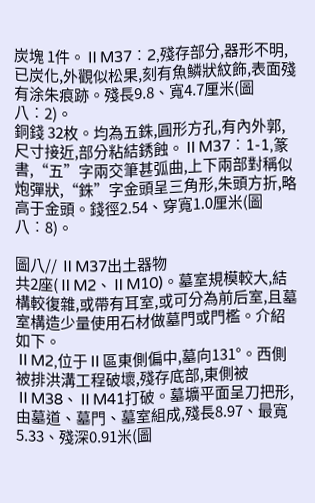炭塊 1件。ⅡM37︰2,殘存部分,器形不明,已炭化,外觀似松果,刻有魚鱗狀紋飾,表面殘有涂朱痕跡。殘長9.8、寬4.7厘米(圖八︰2)。
銅錢 32枚。均為五銖,圓形方孔,有內外郭,尺寸接近,部分粘結銹蝕。ⅡM37︰1-1,篆書,“五”字兩交筆甚弧曲,上下兩部對稱似炮彈狀,“銖”字金頭呈三角形,朱頭方折,略高于金頭。錢徑2.54、穿寬1.0厘米(圖八︰8)。

圖八// ⅡM37出土器物
共2座(ⅡM2、ⅡM10)。墓室規模較大,結構較復雜,或帶有耳室,或可分為前后室,且墓室構造少量使用石材做墓門或門檻。介紹如下。
ⅡM2,位于Ⅱ區東側偏中,墓向131°。西側被排洪溝工程破壞,殘存底部,東側被ⅡM38、ⅡM41打破。墓壙平面呈刀把形,由墓道、墓門、墓室組成,殘長8.97、最寬5.33、殘深0.91米(圖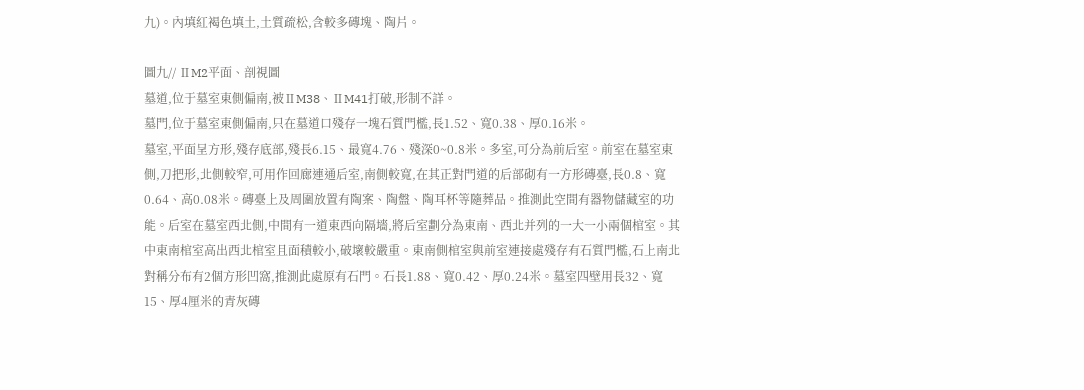九)。內填紅褐色填土,土質疏松,含較多磚塊、陶片。

圖九// ⅡM2平面、剖視圖
墓道,位于墓室東側偏南,被ⅡM38、ⅡM41打破,形制不詳。
墓門,位于墓室東側偏南,只在墓道口殘存一塊石質門檻,長1.52、寬0.38、厚0.16米。
墓室,平面呈方形,殘存底部,殘長6.15、最寬4.76、殘深0~0.8米。多室,可分為前后室。前室在墓室東側,刀把形,北側較窄,可用作回廊連通后室,南側較寬,在其正對門道的后部砌有一方形磚臺,長0.8、寬0.64、高0.08米。磚臺上及周圍放置有陶案、陶盤、陶耳杯等隨葬品。推測此空間有器物儲藏室的功能。后室在墓室西北側,中間有一道東西向隔墻,將后室劃分為東南、西北并列的一大一小兩個棺室。其中東南棺室高出西北棺室且面積較小,破壞較嚴重。東南側棺室與前室連接處殘存有石質門檻,石上南北對稱分布有2個方形凹窩,推測此處原有石門。石長1.88、寬0.42、厚0.24米。墓室四壁用長32、寬15、厚4厘米的青灰磚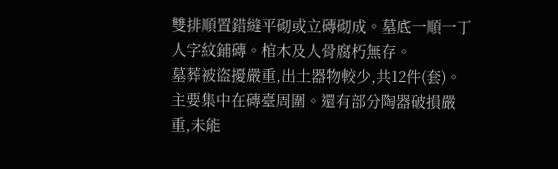雙排順置錯縫平砌或立磚砌成。墓底一順一丁人字紋鋪磚。棺木及人骨腐朽無存。
墓葬被盜擾嚴重,出土器物較少,共12件(套)。主要集中在磚臺周圍。還有部分陶器破損嚴重,未能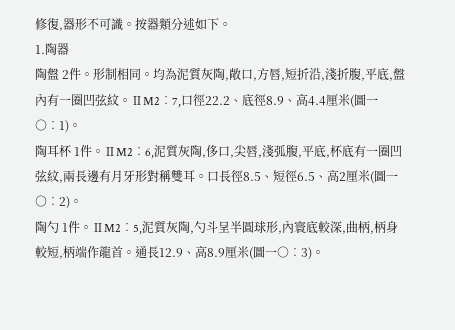修復,器形不可識。按器類分述如下。
1.陶器
陶盤 2件。形制相同。均為泥質灰陶,敞口,方唇,短折沿,淺折腹,平底,盤內有一圈凹弦紋。ⅡM2︰7,口徑22.2、底徑8.9、高4.4厘米(圖一○︰1)。
陶耳杯 1件。ⅡM2︰6,泥質灰陶,侈口,尖唇,淺弧腹,平底,杯底有一圈凹弦紋,兩長邊有月牙形對稱雙耳。口長徑8.5、短徑6.5、高2厘米(圖一○︰2)。
陶勺 1件。ⅡM2︰5,泥質灰陶,勺斗呈半圓球形,內寰底較深,曲柄,柄身較短,柄端作龍首。通長12.9、高8.9厘米(圖一○︰3)。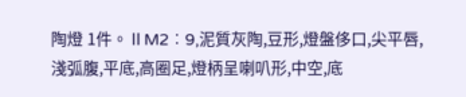陶燈 1件。ⅡM2︰9,泥質灰陶,豆形,燈盤侈口,尖平唇,淺弧腹,平底,高圈足,燈柄呈喇叭形,中空,底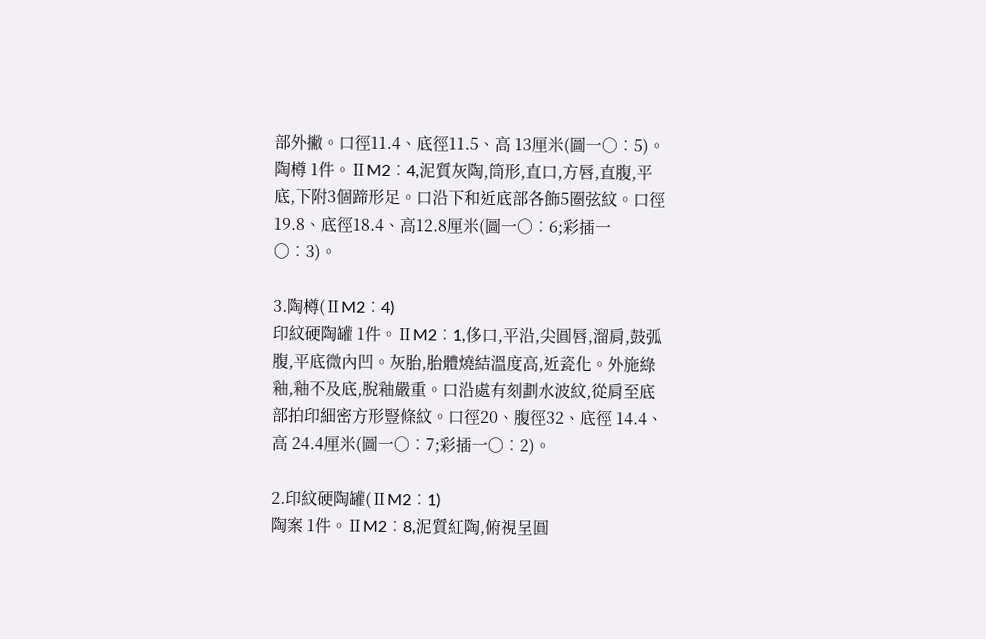部外撇。口徑11.4、底徑11.5、高 13厘米(圖一○︰5)。
陶樽 1件。ⅡM2︰4,泥質灰陶,筒形,直口,方唇,直腹,平底,下附3個蹄形足。口沿下和近底部各飾5圈弦紋。口徑19.8、底徑18.4、高12.8厘米(圖一○︰6;彩插一〇︰3)。

3.陶樽(ⅡM2︰4)
印紋硬陶罐 1件。ⅡM2︰1,侈口,平沿,尖圓唇,溜肩,鼓弧腹,平底微內凹。灰胎,胎體燒結溫度高,近瓷化。外施綠釉,釉不及底,脫釉嚴重。口沿處有刻劃水波紋,從肩至底部拍印細密方形豎條紋。口徑20、腹徑32、底徑 14.4、高 24.4厘米(圖一○︰7;彩插一〇︰2)。

2.印紋硬陶罐(ⅡM2︰1)
陶案 1件。ⅡM2︰8,泥質紅陶,俯視呈圓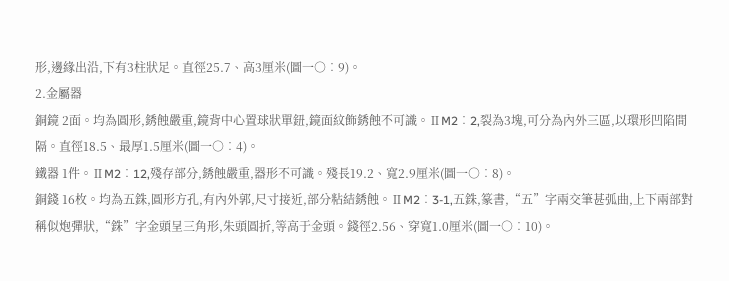形,邊緣出沿,下有3柱狀足。直徑25.7、高3厘米(圖一○︰9)。
2.金屬器
銅鏡 2面。均為圓形,銹蝕嚴重,鏡背中心置球狀單鈕,鏡面紋飾銹蝕不可識。ⅡM2︰2,裂為3塊,可分為內外三區,以環形凹陷間隔。直徑18.5、最厚1.5厘米(圖一○︰4)。
鐵器 1件。ⅡM2︰12,殘存部分,銹蝕嚴重,器形不可識。殘長19.2、寬2.9厘米(圖一○︰8)。
銅錢 16枚。均為五銖,圓形方孔,有內外郭,尺寸接近,部分粘結銹蝕。ⅡM2︰3-1,五銖,篆書,“五”字兩交筆甚弧曲,上下兩部對稱似炮彈狀,“銖”字金頭呈三角形,朱頭圓折,等高于金頭。錢徑2.56、穿寬1.0厘米(圖一○︰10)。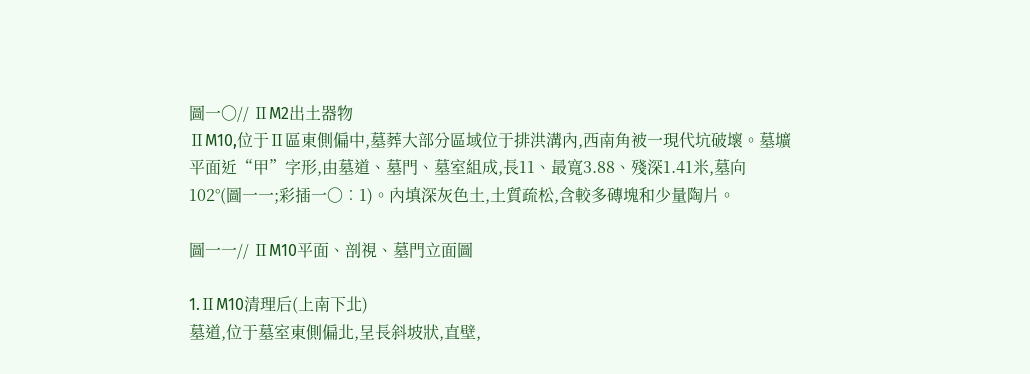圖一〇// ⅡM2出土器物
ⅡM10,位于Ⅱ區東側偏中,墓葬大部分區域位于排洪溝內,西南角被一現代坑破壞。墓壙平面近“甲”字形,由墓道、墓門、墓室組成,長11、最寬3.88、殘深1.41米,墓向102°(圖一一;彩插一〇︰1)。內填深灰色土,土質疏松,含較多磚塊和少量陶片。

圖一一// ⅡM10平面、剖視、墓門立面圖

1.ⅡM10清理后(上南下北)
墓道,位于墓室東側偏北,呈長斜坡狀,直壁,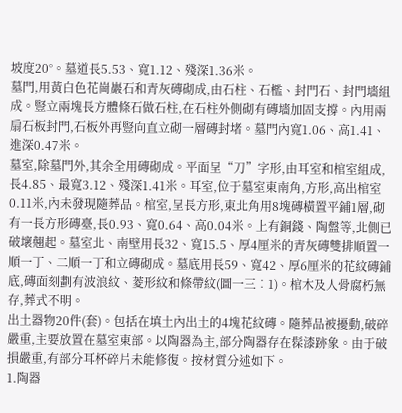坡度20°。墓道長5.53、寬1.12、殘深1.36米。
墓門,用黃白色花崗巖石和青灰磚砌成,由石柱、石檻、封門石、封門墻組成。豎立兩塊長方體條石做石柱,在石柱外側砌有磚墻加固支撐。內用兩扇石板封門,石板外再豎向直立砌一層磚封堵。墓門內寬1.06、高1.41、進深0.47米。
墓室,除墓門外,其余全用磚砌成。平面呈“刀”字形,由耳室和棺室組成,長4.85、最寬3.12、殘深1.41米。耳室,位于墓室東南角,方形,高出棺室0.11米,內未發現隨葬品。棺室,呈長方形,東北角用8塊磚橫置平鋪1層,砌有一長方形磚臺,長0.93、寬0.64、高0.04米。上有銅錢、陶盤等,北側已破壞翹起。墓室北、南壁用長32、寬15.5、厚4厘米的青灰磚雙排順置一順一丁、二順一丁和立磚砌成。墓底用長59、寬42、厚6厘米的花紋磚鋪底,磚面刻劃有波浪紋、菱形紋和條帶紋(圖一三︰1)。棺木及人骨腐朽無存,葬式不明。
出土器物20件(套)。包括在填土內出土的4塊花紋磚。隨葬品被擾動,破碎嚴重,主要放置在墓室東部。以陶器為主,部分陶器存在髹漆跡象。由于破損嚴重,有部分耳杯碎片未能修復。按材質分述如下。
1.陶器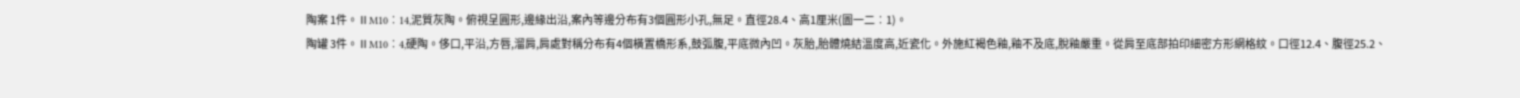陶案 1件。ⅡM10︰14,泥質灰陶。俯視呈圓形,邊緣出沿,案內等邊分布有3個圓形小孔,無足。直徑28.4、高1厘米(圖一二︰1)。
陶罐 3件。ⅡM10︰4,硬陶。侈口,平沿,方唇,溜肩,肩處對稱分布有4個橫置橋形系,鼓弧腹,平底微內凹。灰胎,胎體燒結溫度高,近瓷化。外施紅褐色釉,釉不及底,脫釉嚴重。從肩至底部拍印細密方形網格紋。口徑12.4、腹徑25.2、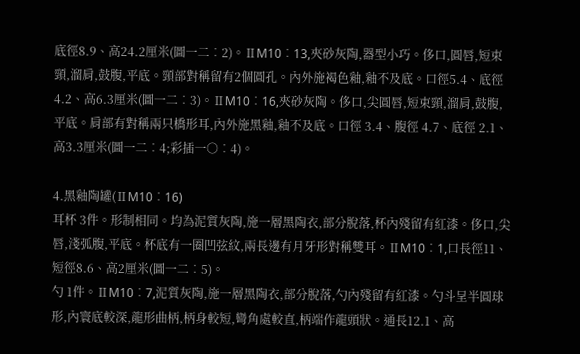底徑8.9、高24.2厘米(圖一二︰2)。ⅡM10︰13,夾砂灰陶,器型小巧。侈口,圓唇,短束頸,溜肩,鼓腹,平底。頸部對稱留有2個圓孔。內外施褐色釉,釉不及底。口徑5.4、底徑4.2、高6.3厘米(圖一二︰3)。ⅡM10︰16,夾砂灰陶。侈口,尖圓唇,短束頸,溜肩,鼓腹,平底。肩部有對稱兩只橋形耳,內外施黑釉,釉不及底。口徑 3.4、腹徑 4.7、底徑 2.1、高3.3厘米(圖一二︰4;彩插一○︰4)。

4.黑釉陶罐(ⅡM10︰16)
耳杯 3件。形制相同。均為泥質灰陶,施一層黑陶衣,部分脫落,杯內殘留有紅漆。侈口,尖唇,淺弧腹,平底。杯底有一圈凹弦紋,兩長邊有月牙形對稱雙耳。ⅡM10︰1,口長徑11、短徑8.6、高2厘米(圖一二︰5)。
勺 1件。ⅡM10︰7,泥質灰陶,施一層黑陶衣,部分脫落,勺內殘留有紅漆。勺斗呈半圓球形,內寰底較深,龍形曲柄,柄身較短,彎角處較直,柄端作龍頭狀。通長12.1、高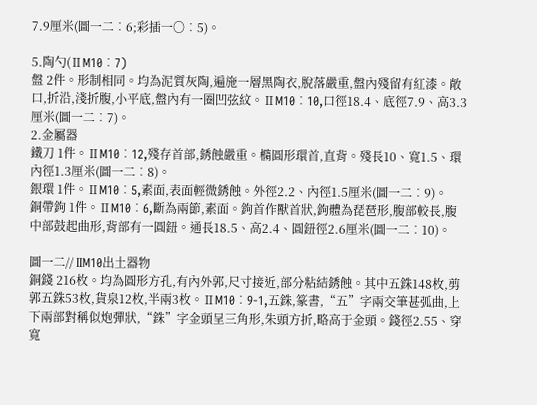7.9厘米(圖一二︰6;彩插一〇︰5)。

5.陶勺(ⅡM10︰7)
盤 2件。形制相同。均為泥質灰陶,遍施一層黑陶衣,脫落嚴重,盤內殘留有紅漆。敞口,折沿,淺折腹,小平底,盤內有一圈凹弦紋。ⅡM10︰10,口徑18.4、底徑7.9、高3.3厘米(圖一二︰7)。
2.金屬器
鐵刀 1件。ⅡM10︰12,殘存首部,銹蝕嚴重。橢圓形環首,直背。殘長10、寬1.5、環內徑1.3厘米(圖一二︰8)。
銀環 1件。ⅡM10︰5,素面,表面輕微銹蝕。外徑2.2、內徑1.5厘米(圖一二︰9)。
銅帶鉤 1件。ⅡM10︰6,斷為兩節,素面。鉤首作獸首狀,鉤體為琵琶形,腹部較長,腹中部鼓起曲形,背部有一圓鈕。通長18.5、高2.4、圓鈕徑2.6厘米(圖一二︰10)。

圖一二// ⅡM10出土器物
銅錢 216枚。均為圓形方孔,有內外郭,尺寸接近,部分粘結銹蝕。其中五銖148枚,剪郭五銖53枚,貨泉12枚,半兩3枚。ⅡM10︰9-1,五銖,篆書,“五”字兩交筆甚弧曲,上下兩部對稱似炮彈狀,“銖”字金頭呈三角形,朱頭方折,略高于金頭。錢徑2.55、穿寬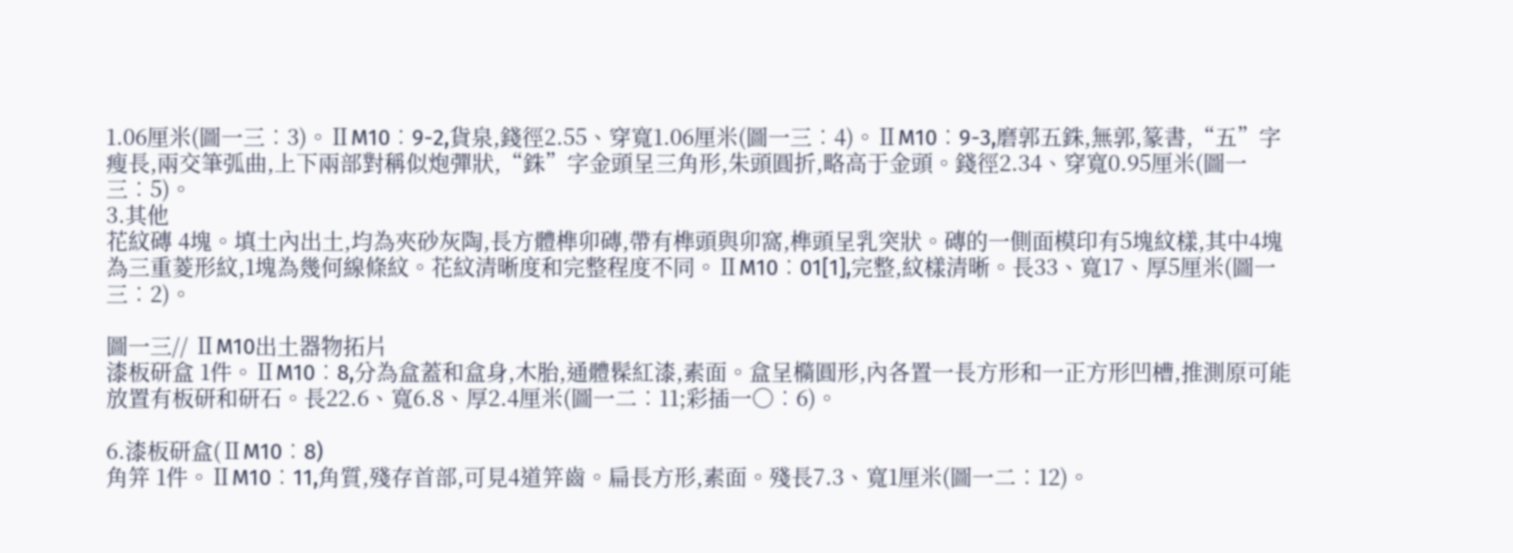1.06厘米(圖一三︰3)。ⅡM10︰9-2,貨泉,錢徑2.55、穿寬1.06厘米(圖一三︰4)。ⅡM10︰9-3,磨郭五銖,無郭,篆書,“五”字瘦長,兩交筆弧曲,上下兩部對稱似炮彈狀,“銖”字金頭呈三角形,朱頭圓折,略高于金頭。錢徑2.34、穿寬0.95厘米(圖一三︰5)。
3.其他
花紋磚 4塊。填土內出土,均為夾砂灰陶,長方體榫卯磚,帶有榫頭與卯窩,榫頭呈乳突狀。磚的一側面模印有5塊紋樣,其中4塊為三重菱形紋,1塊為幾何線條紋。花紋清晰度和完整程度不同。ⅡM10︰01[1],完整,紋樣清晰。長33、寬17、厚5厘米(圖一三︰2)。

圖一三// ⅡM10出土器物拓片
漆板研盒 1件。ⅡM10︰8,分為盒蓋和盒身,木胎,通體髹紅漆,素面。盒呈橢圓形,內各置一長方形和一正方形凹槽,推測原可能放置有板研和研石。長22.6、寬6.8、厚2.4厘米(圖一二︰11;彩插一〇︰6)。

6.漆板研盒(ⅡM10︰8)
角笄 1件。ⅡM10︰11,角質,殘存首部,可見4道笄齒。扁長方形,素面。殘長7.3、寬1厘米(圖一二︰12)。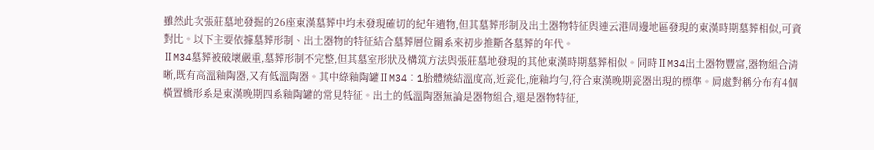雖然此次張莊墓地發掘的26座東漢墓葬中均未發現確切的紀年遺物,但其墓葬形制及出土器物特征與連云港周邊地區發現的東漢時期墓葬相似,可資對比。以下主要依據墓葬形制、出土器物的特征結合墓葬層位關系來初步推斷各墓葬的年代。
ⅡM34墓葬被破壞嚴重,墓葬形制不完整,但其墓室形狀及構筑方法與張莊墓地發現的其他東漢時期墓葬相似。同時ⅡM34出土器物豐富,器物組合清晰,既有高溫釉陶器,又有低溫陶器。其中綠釉陶罐ⅡM34︰1胎體燒結溫度高,近瓷化,施釉均勻,符合東漢晚期瓷器出現的標準。肩處對稱分布有4個橫置橋形系是東漢晚期四系釉陶罐的常見特征。出土的低溫陶器無論是器物組合,還是器物特征,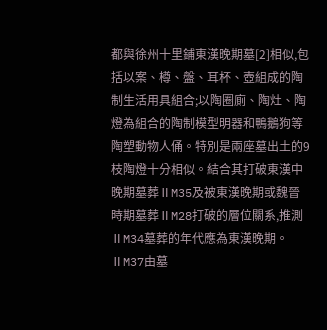都與徐州十里鋪東漢晚期墓[2]相似,包括以案、樽、盤、耳杯、壺組成的陶制生活用具組合;以陶圈廁、陶灶、陶燈為組合的陶制模型明器和鴨鵝狗等陶塑動物人俑。特別是兩座墓出土的9枝陶燈十分相似。結合其打破東漢中晚期墓葬ⅡM35及被東漢晚期或魏晉時期墓葬ⅡM28打破的層位關系,推測ⅡM34墓葬的年代應為東漢晚期。
ⅡM37由墓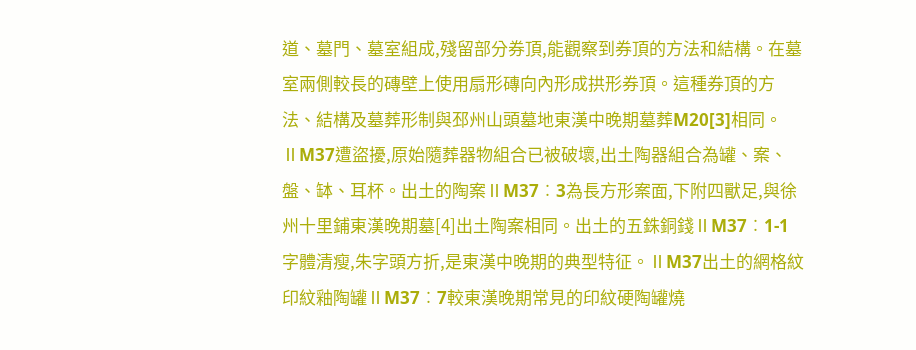道、墓門、墓室組成,殘留部分券頂,能觀察到券頂的方法和結構。在墓室兩側較長的磚壁上使用扇形磚向內形成拱形券頂。這種券頂的方法、結構及墓葬形制與邳州山頭墓地東漢中晚期墓葬M20[3]相同。ⅡM37遭盜擾,原始隨葬器物組合已被破壞,出土陶器組合為罐、案、盤、缽、耳杯。出土的陶案ⅡM37︰3為長方形案面,下附四獸足,與徐州十里鋪東漢晚期墓[4]出土陶案相同。出土的五銖銅錢ⅡM37︰1-1字體清瘦,朱字頭方折,是東漢中晚期的典型特征。ⅡM37出土的網格紋印紋釉陶罐ⅡM37︰7較東漢晚期常見的印紋硬陶罐燒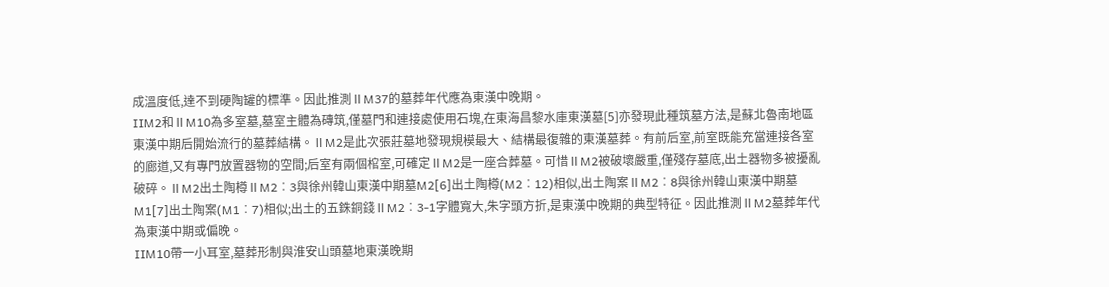成溫度低,達不到硬陶罐的標準。因此推測ⅡM37的墓葬年代應為東漢中晚期。
ⅡM2和ⅡM10為多室墓,墓室主體為磚筑,僅墓門和連接處使用石塊,在東海昌黎水庫東漢墓[5]亦發現此種筑墓方法,是蘇北魯南地區東漢中期后開始流行的墓葬結構。ⅡM2是此次張莊墓地發現規模最大、結構最復雜的東漢墓葬。有前后室,前室既能充當連接各室的廊道,又有專門放置器物的空間;后室有兩個棺室,可確定ⅡM2是一座合葬墓。可惜ⅡM2被破壞嚴重,僅殘存墓底,出土器物多被擾亂破碎。ⅡM2出土陶樽ⅡM2︰3與徐州韓山東漢中期墓M2[6]出土陶樽(M2︰12)相似,出土陶案ⅡM2︰8與徐州韓山東漢中期墓 M1[7]出土陶案(M1︰7)相似;出土的五銖銅錢ⅡM2︰3-1字體寬大,朱字頭方折,是東漢中晚期的典型特征。因此推測ⅡM2墓葬年代為東漢中期或偏晚。
ⅡM10帶一小耳室,墓葬形制與淮安山頭墓地東漢晚期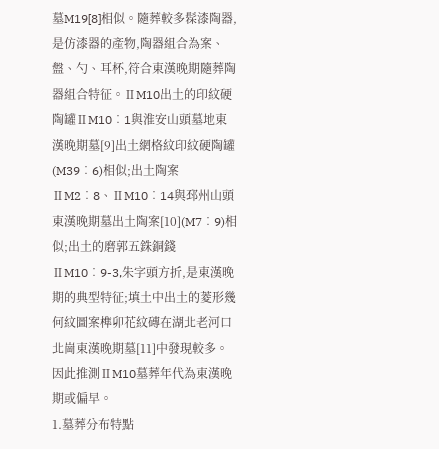墓M19[8]相似。隨葬較多髹漆陶器,是仿漆器的產物,陶器組合為案、盤、勺、耳杯,符合東漢晚期隨葬陶器組合特征。ⅡM10出土的印紋硬陶罐ⅡM10︰1與淮安山頭墓地東漢晚期墓[9]出土網格紋印紋硬陶罐(M39︰6)相似;出土陶案ⅡM2︰8、ⅡM10︰14與邳州山頭東漢晚期墓出土陶案[10](M7︰9)相似;出土的磨郭五銖銅錢ⅡM10︰9-3,朱字頭方折,是東漢晚期的典型特征;填土中出土的菱形幾何紋圖案榫卯花紋磚在湖北老河口北崗東漢晚期墓[11]中發現較多。因此推測ⅡM10墓葬年代為東漢晚期或偏早。
1.墓葬分布特點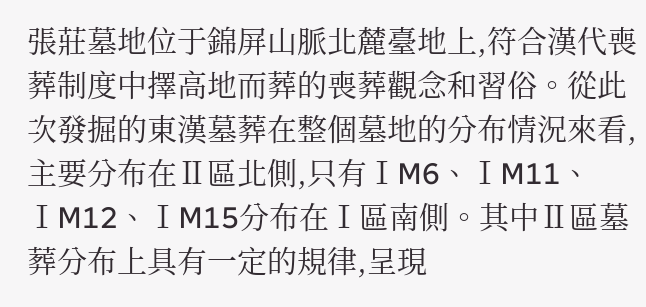張莊墓地位于錦屏山脈北麓臺地上,符合漢代喪葬制度中擇高地而葬的喪葬觀念和習俗。從此次發掘的東漢墓葬在整個墓地的分布情況來看,主要分布在Ⅱ區北側,只有ⅠM6、ⅠM11、ⅠM12、ⅠM15分布在Ⅰ區南側。其中Ⅱ區墓葬分布上具有一定的規律,呈現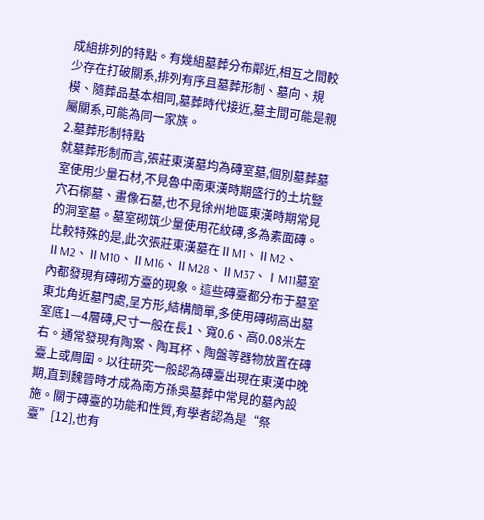成組排列的特點。有幾組墓葬分布鄰近,相互之間較少存在打破關系,排列有序且墓葬形制、墓向、規模、隨葬品基本相同,墓葬時代接近,墓主間可能是親屬關系,可能為同一家族。
2.墓葬形制特點
就墓葬形制而言,張莊東漢墓均為磚室墓,個別墓葬墓室使用少量石材,不見魯中南東漢時期盛行的土坑豎穴石槨墓、畫像石墓,也不見徐州地區東漢時期常見的洞室墓。墓室砌筑少量使用花紋磚,多為素面磚。比較特殊的是,此次張莊東漢墓在ⅡM1、ⅡM2、ⅡM2、ⅡM10、ⅡM16、ⅡM28、ⅡM37、ⅠM11墓室內都發現有磚砌方臺的現象。這些磚臺都分布于墓室東北角近墓門處,呈方形,結構簡單,多使用磚砌高出墓室底1—4層磚,尺寸一般在長1、寬0.6、高0.08米左右。通常發現有陶案、陶耳杯、陶盤等器物放置在磚臺上或周圍。以往研究一般認為磚臺出現在東漢中晚期,直到魏晉時才成為南方孫吳墓葬中常見的墓內設施。關于磚臺的功能和性質,有學者認為是“祭臺”[12],也有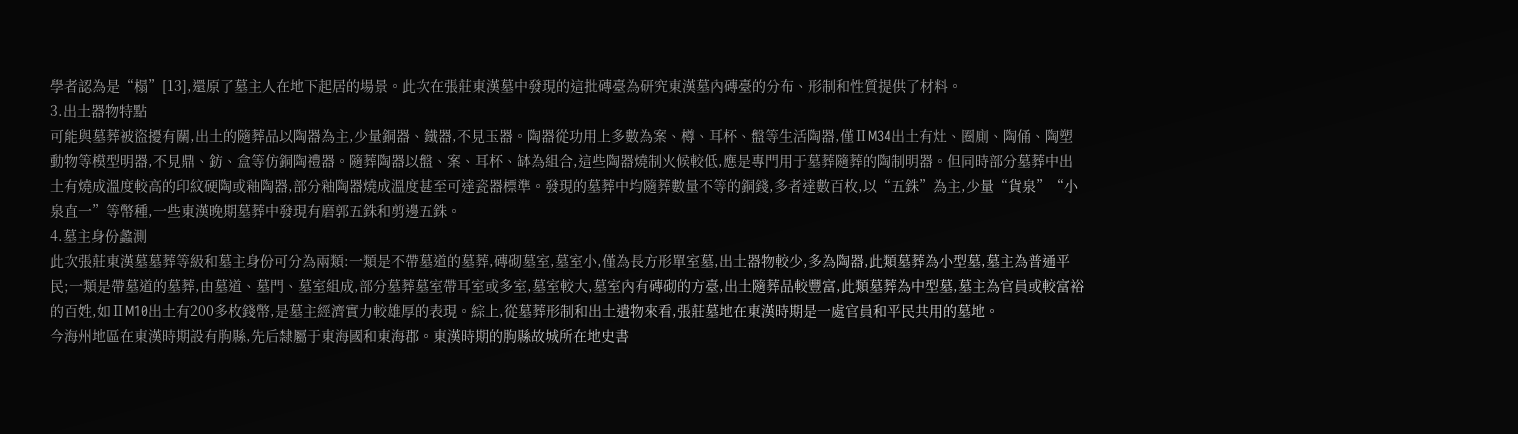學者認為是“榻”[13],還原了墓主人在地下起居的場景。此次在張莊東漢墓中發現的這批磚臺為研究東漢墓內磚臺的分布、形制和性質提供了材料。
3.出土器物特點
可能與墓葬被盜擾有關,出土的隨葬品以陶器為主,少量銅器、鐵器,不見玉器。陶器從功用上多數為案、樽、耳杯、盤等生活陶器,僅ⅡM34出土有灶、圈廁、陶俑、陶塑動物等模型明器,不見鼎、鈁、盒等仿銅陶禮器。隨葬陶器以盤、案、耳杯、缽為組合,這些陶器燒制火候較低,應是專門用于墓葬隨葬的陶制明器。但同時部分墓葬中出土有燒成溫度較高的印紋硬陶或釉陶器,部分釉陶器燒成溫度甚至可達瓷器標準。發現的墓葬中均隨葬數量不等的銅錢,多者達數百枚,以“五銖”為主,少量“貨泉”“小泉直一”等幣種,一些東漢晚期墓葬中發現有磨郭五銖和剪邊五銖。
4.墓主身份蠡測
此次張莊東漢墓墓葬等級和墓主身份可分為兩類:一類是不帶墓道的墓葬,磚砌墓室,墓室小,僅為長方形單室墓,出土器物較少,多為陶器,此類墓葬為小型墓,墓主為普通平民;一類是帶墓道的墓葬,由墓道、墓門、墓室組成,部分墓葬墓室帶耳室或多室,墓室較大,墓室內有磚砌的方臺,出土隨葬品較豐富,此類墓葬為中型墓,墓主為官員或較富裕的百姓,如ⅡM10出土有200多枚錢幣,是墓主經濟實力較雄厚的表現。綜上,從墓葬形制和出土遺物來看,張莊墓地在東漢時期是一處官員和平民共用的墓地。
今海州地區在東漢時期設有朐縣,先后隸屬于東海國和東海郡。東漢時期的朐縣故城所在地史書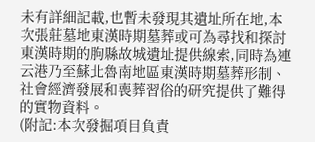未有詳細記載,也暫未發現其遺址所在地,本次張莊墓地東漢時期墓葬或可為尋找和探討東漢時期的朐縣故城遺址提供線索,同時為連云港乃至蘇北魯南地區東漢時期墓葬形制、社會經濟發展和喪葬習俗的研究提供了難得的實物資料。
(附記:本次發掘項目負責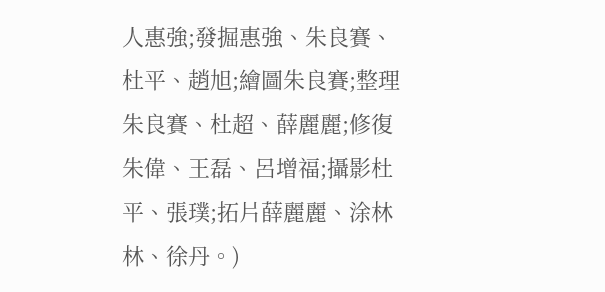人惠強;發掘惠強、朱良賽、杜平、趙旭;繪圖朱良賽;整理朱良賽、杜超、薛麗麗;修復朱偉、王磊、呂增福;攝影杜平、張璞;拓片薛麗麗、涂林林、徐丹。)